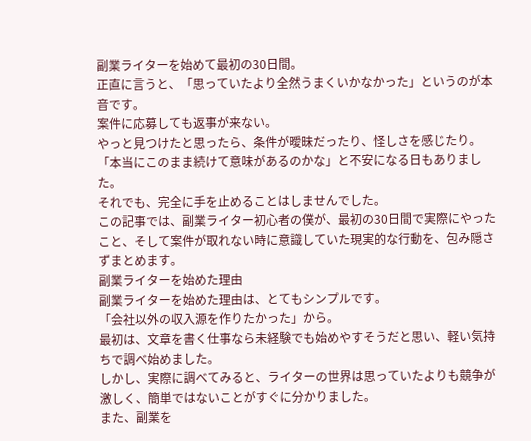副業ライターを始めて最初の30日間。
正直に言うと、「思っていたより全然うまくいかなかった」というのが本音です。
案件に応募しても返事が来ない。
やっと見つけたと思ったら、条件が曖昧だったり、怪しさを感じたり。
「本当にこのまま続けて意味があるのかな」と不安になる日もありました。
それでも、完全に手を止めることはしませんでした。
この記事では、副業ライター初心者の僕が、最初の30日間で実際にやったこと、そして案件が取れない時に意識していた現実的な行動を、包み隠さずまとめます。
副業ライターを始めた理由
副業ライターを始めた理由は、とてもシンプルです。
「会社以外の収入源を作りたかった」から。
最初は、文章を書く仕事なら未経験でも始めやすそうだと思い、軽い気持ちで調べ始めました。
しかし、実際に調べてみると、ライターの世界は思っていたよりも競争が激しく、簡単ではないことがすぐに分かりました。
また、副業を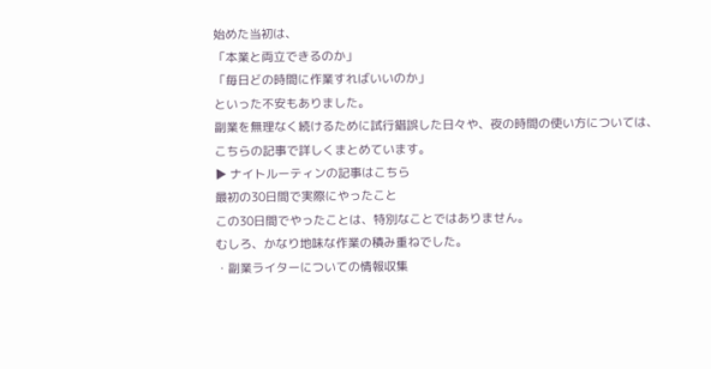始めた当初は、
「本業と両立できるのか」
「毎日どの時間に作業すればいいのか」
といった不安もありました。
副業を無理なく続けるために試行錯誤した日々や、夜の時間の使い方については、
こちらの記事で詳しくまとめています。
▶ ナイトルーティンの記事はこちら
最初の30日間で実際にやったこと
この30日間でやったことは、特別なことではありません。
むしろ、かなり地味な作業の積み重ねでした。
・副業ライターについての情報収集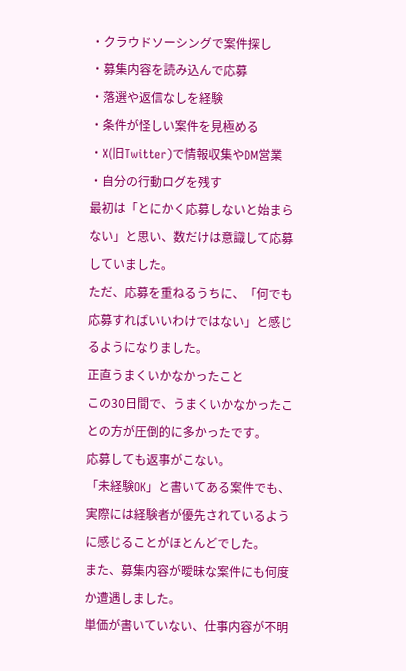・クラウドソーシングで案件探し
・募集内容を読み込んで応募
・落選や返信なしを経験
・条件が怪しい案件を見極める
・X(旧Twitter)で情報収集やDM営業
・自分の行動ログを残す
最初は「とにかく応募しないと始まらない」と思い、数だけは意識して応募していました。
ただ、応募を重ねるうちに、「何でも応募すればいいわけではない」と感じるようになりました。
正直うまくいかなかったこと
この30日間で、うまくいかなかったことの方が圧倒的に多かったです。
応募しても返事がこない。
「未経験OK」と書いてある案件でも、実際には経験者が優先されているように感じることがほとんどでした。
また、募集内容が曖昧な案件にも何度か遭遇しました。
単価が書いていない、仕事内容が不明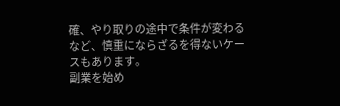確、やり取りの途中で条件が変わるなど、慎重にならざるを得ないケースもあります。
副業を始め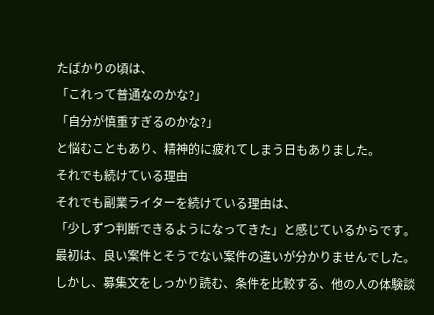たばかりの頃は、
「これって普通なのかな?」
「自分が慎重すぎるのかな?」
と悩むこともあり、精神的に疲れてしまう日もありました。
それでも続けている理由
それでも副業ライターを続けている理由は、
「少しずつ判断できるようになってきた」と感じているからです。
最初は、良い案件とそうでない案件の違いが分かりませんでした。
しかし、募集文をしっかり読む、条件を比較する、他の人の体験談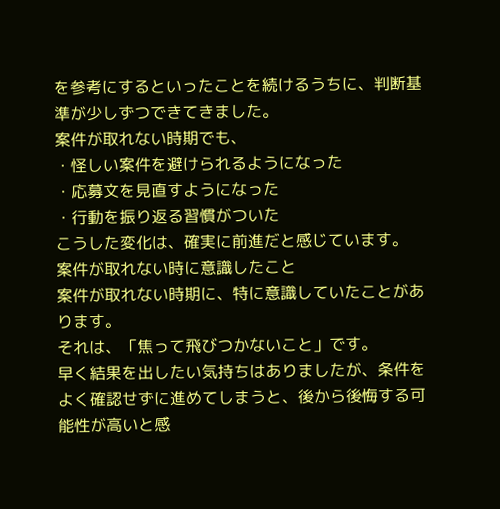を参考にするといったことを続けるうちに、判断基準が少しずつできてきました。
案件が取れない時期でも、
・怪しい案件を避けられるようになった
・応募文を見直すようになった
・行動を振り返る習慣がついた
こうした変化は、確実に前進だと感じています。
案件が取れない時に意識したこと
案件が取れない時期に、特に意識していたことがあります。
それは、「焦って飛びつかないこと」です。
早く結果を出したい気持ちはありましたが、条件をよく確認せずに進めてしまうと、後から後悔する可能性が高いと感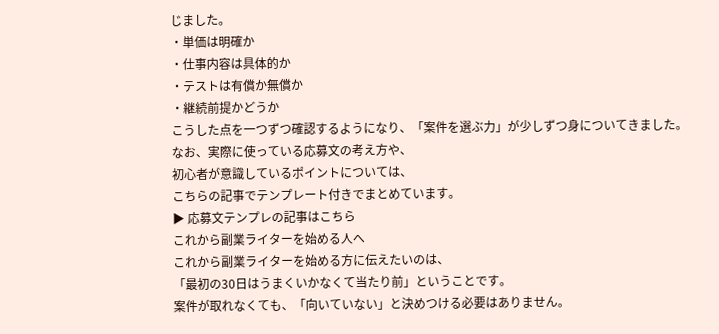じました。
・単価は明確か
・仕事内容は具体的か
・テストは有償か無償か
・継続前提かどうか
こうした点を一つずつ確認するようになり、「案件を選ぶ力」が少しずつ身についてきました。
なお、実際に使っている応募文の考え方や、
初心者が意識しているポイントについては、
こちらの記事でテンプレート付きでまとめています。
▶ 応募文テンプレの記事はこちら
これから副業ライターを始める人へ
これから副業ライターを始める方に伝えたいのは、
「最初の30日はうまくいかなくて当たり前」ということです。
案件が取れなくても、「向いていない」と決めつける必要はありません。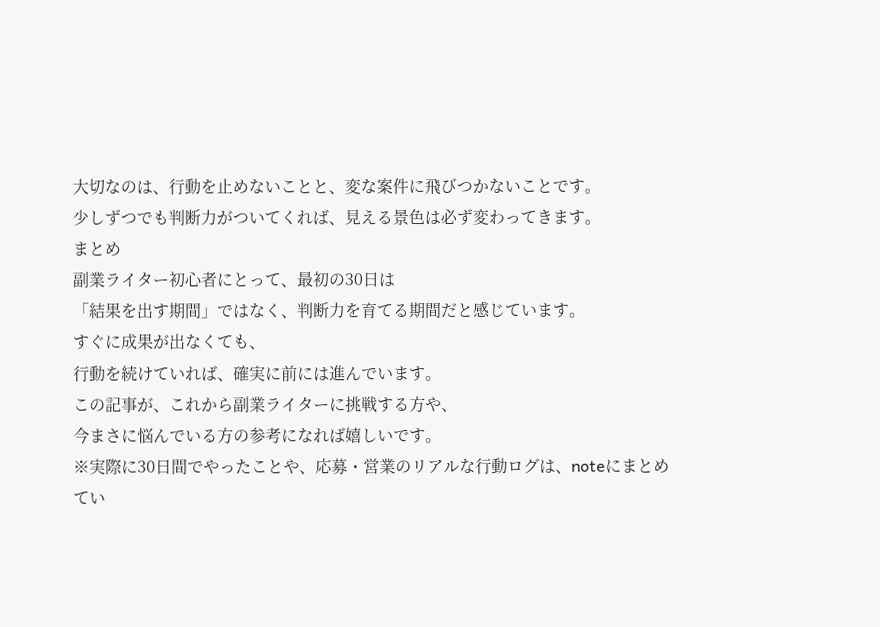大切なのは、行動を止めないことと、変な案件に飛びつかないことです。
少しずつでも判断力がついてくれば、見える景色は必ず変わってきます。
まとめ
副業ライター初心者にとって、最初の30日は
「結果を出す期間」ではなく、判断力を育てる期間だと感じています。
すぐに成果が出なくても、
行動を続けていれば、確実に前には進んでいます。
この記事が、これから副業ライターに挑戦する方や、
今まさに悩んでいる方の参考になれば嬉しいです。
※実際に30日間でやったことや、応募・営業のリアルな行動ログは、noteにまとめてい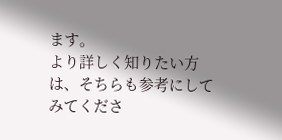ます。
より詳しく知りたい方は、そちらも参考にしてみてくださ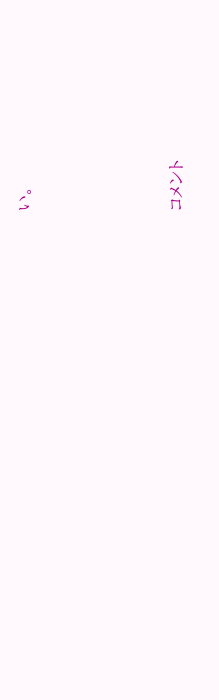い。




コメント